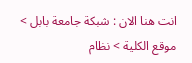انت هنا الان : شبكة جامعة بابل > موقع الكلية > نظام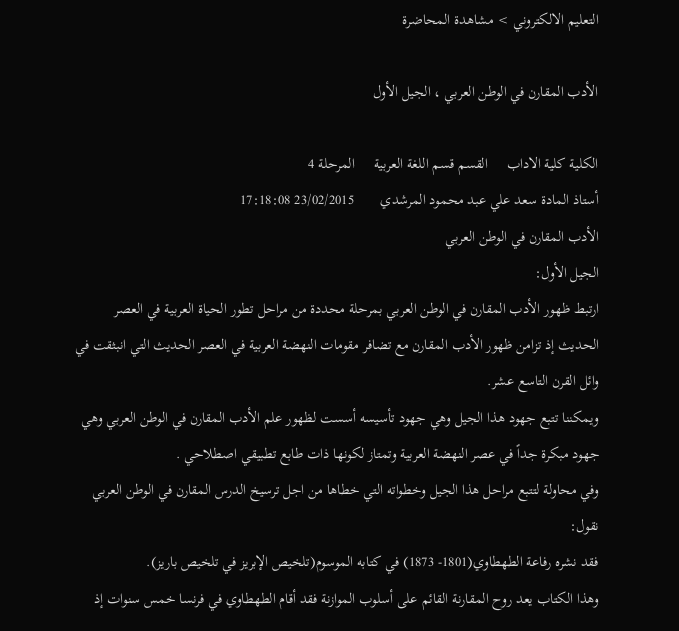التعليم الالكتروني > مشاهدة المحاضرة

الأدب المقارن في الوطن العربي ، الجيل الأول

الكلية كلية الاداب     القسم قسم اللغة العربية     المرحلة 4
أستاذ المادة سعد علي عبد محمود المرشدي       23/02/2015 17:18:08
الأدب المقارن في الوطن العربي
الجيل الأول:
ارتبط ظهور الأدب المقارن في الوطن العربي بمرحلة محددة من مراحل تطور الحياة العربية في العصر الحديث إذ تزامن ظهور الأدب المقارن مع تضافر مقومات النهضة العربية في العصر الحديث التي انبثقت في وائل القرن التاسع عشر.
ويمكننا تتبع جهود هذا الجيل وهي جهود تأسيسه أسست لظهور علم الأدب المقارن في الوطن العربي وهي جهود مبكرة جداً في عصر النهضة العربية وتمتاز لكونها ذات طابع تطبيقي اصطلاحي .
وفي محاولة لتتبع مراحل هذا الجيل وخطواته التي خطاها من اجل ترسيخ الدرس المقارن في الوطن العربي نقول:
فقد نشره رفاعة الطهطاوي(1801- 1873) في كتابه الموسوم(تلخيص الإبريز في تلخيص باريز).
وهذا الكتاب يعد روح المقارنة القائم على أسلوب الموازنة فقد أقام الطهطاوي في فرنسا خمس سنوات إذ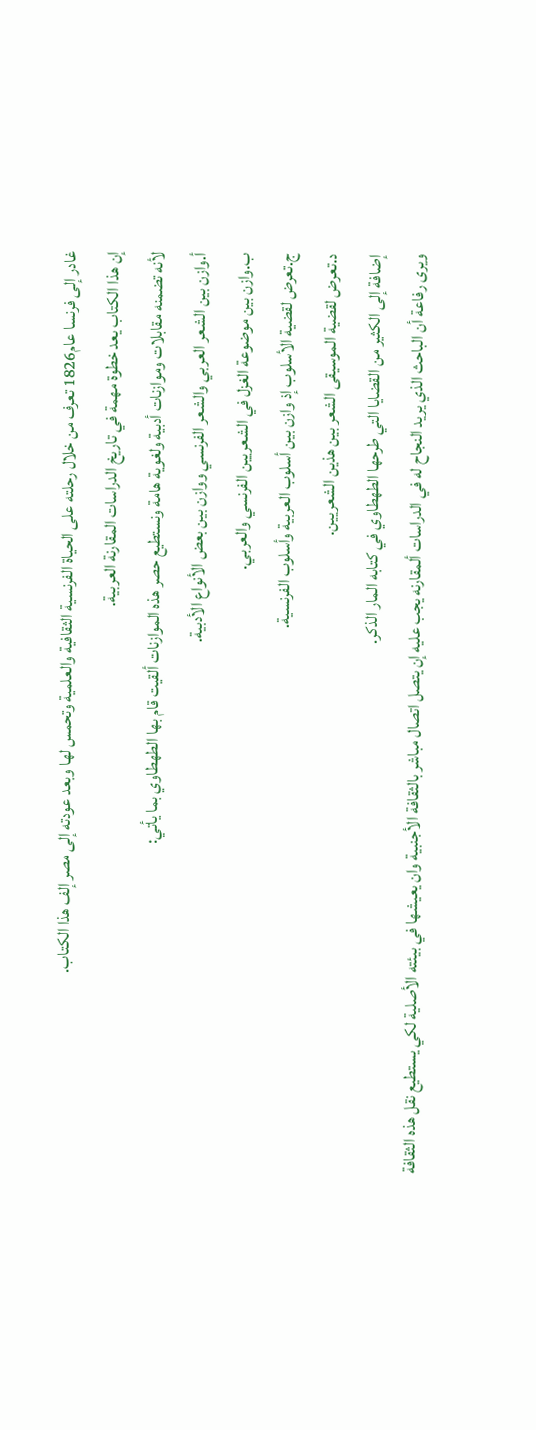غادر إلى فرنسا عام1826 تعرف من خلال رحلته على الحياة الفرنسية الثقافية والعلمية وتحمس لها وبعد عودته إلى مصر إلف هذا الكتاب.
إن هذا الكتاب يعد خطوة مهمة في تاريخ الدراسات المقارنة العربية.
لأنه تضمنه مقابلات وموازنات أدبية ولغوية هامة ونستطيع حصر هذه الموازنات ألقيت قام بها الطهطاوي بما يأتي:
أ.وازن بين الشعر العربي والشعر الفرنسي ووازن بين بعض الأنواع الأدبية.
ب.وازن بين موضوعة الغزل في الشعريين الفرنسي والعربي.
ج.تعرض لقضية الأسلوب إذ وازن بين أسلوب العربية وأسلوب الفرنسية.
د.تعرض لقضية الموسيقى الشعر بين هذين الشعريين.
إضافة إلى الكثير من القضايا التي طرحها الطهطاوي في كتابه المار الذكر.
ويرى رفاعة أن الباحث الذي يريد النجاح له في الدراسات ألمقارنه يجب عليه إن يتصل اتصال مباشر بالثقافة الأجنبية وان يعيشها في بيئته الأصلية لكي يستطيع نقل هذه الثقافة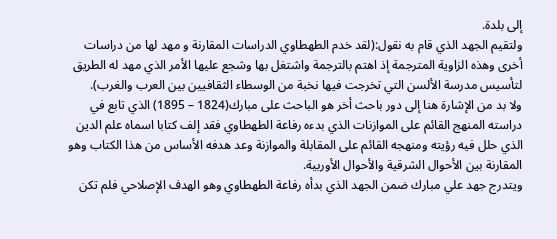إلى بلدة.
ولتقيم الجهد الذي قام به نقول:(لقد خدم الطهطاوي الدراسات المقارنة و مهد لها من دراسات أخرى وهذه الزاوية المترجمة إذ اهتم بالترجمة واشتغل بها وشجع عليها الأمر الذي مهد له الطريق لتأسيس مدرسة الألسن التي تخرجت فيها نخبة من الوسطاء الثقافيين بين العرب والغرب).
ولا بد من الإشارة هنا إلى دور باحث أخر هو الباحث على مبارك(1824 – 1895) الذي تابع في دراسته المنهج القائم على الموازنات الذي بدءه رفاعة الطهطاوي فقد إلف كتابا اسماه علم الدين الذي حلل فيه رؤيته ومنهجه القائم على المقابلة والموازنة وعد هدفه الأساس من هذا الكتاب وهو المقارنة بين الأحوال الشرقية والأحوال الأوربية.
ويتدرج جهد علي مبارك ضمن الجهد الذي بدأه رفاعة الطهطاوي وهو الهدف الإصلاحي فلم تكن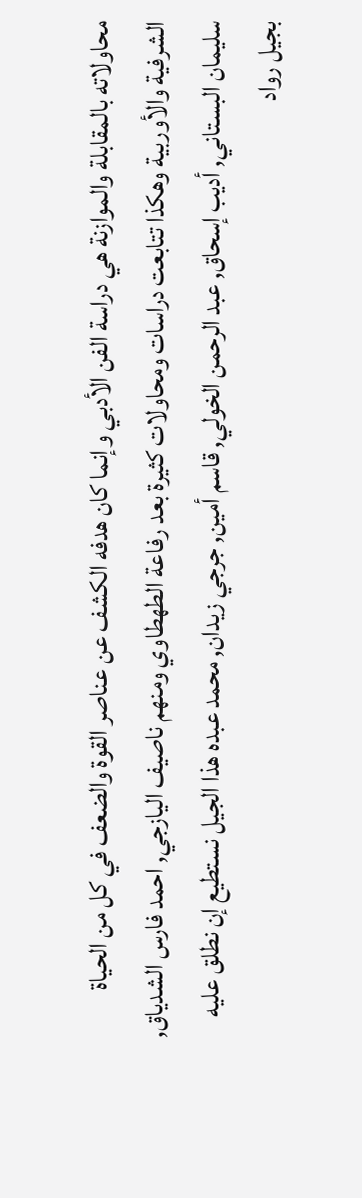محاولاته بالمقابلة والموازنة هي دراسة الفن الأدبي وإنما كان هدفه الكشف عن عناصر القوة والضعف في كل من الحياة الشرفية والأوربية وهكذا تتابعت دراسات ومحاولات كثيرة بعد رفاعة الطهطاوي ومنهم ناصيف اليازجي, احمد فارس الشدياق, سليمان البستاني, أديب إسحاق, عبد الرحمن الخولي, قاسم أمين, جرجي زيدان, محمد عبده هذا الجيل نستطيع إن نطلق عليه بجيل رواد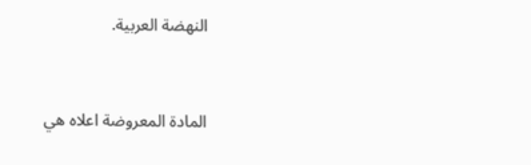النهضة العربية.


المادة المعروضة اعلاه هي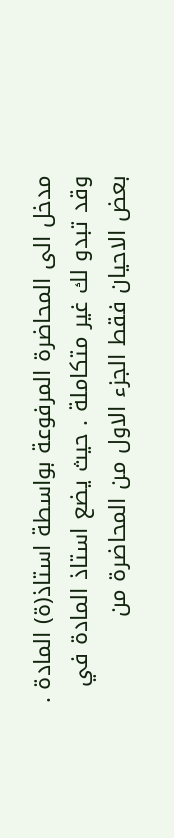مدخل الى المحاضرة المرفوعة بواسطة استاذ(ة) المادة . وقد تبدو لك غير متكاملة . حيث يضع استاذ المادة في بعض الاحيان فقط الجزء الاول من المحاضرة من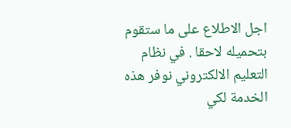اجل الاطلاع على ما ستقوم بتحميله لاحقا . في نظام التعليم الالكتروني نوفر هذه الخدمة لكي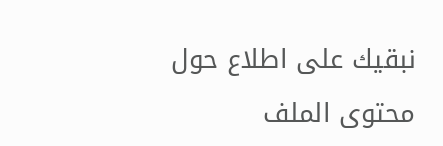نبقيك على اطلاع حول محتوى الملف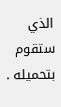الذي ستقوم بتحميله .